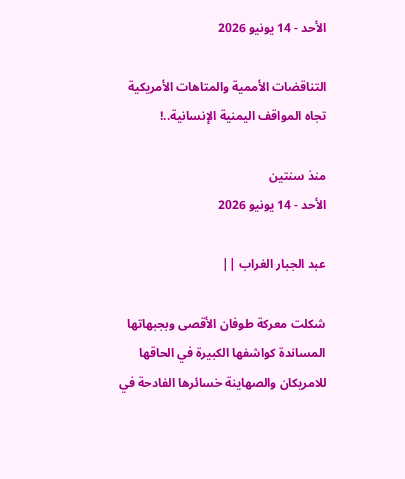الأحد - 14 يونيو 2026

التناقضات الأممية والمتاهات الأمريكية تجاه المواقف اليمنية الإنسانية..!

منذ سنتين
الأحد - 14 يونيو 2026

عبد الجبار الغراب ||

شكلت معركة طوفان الأقصى وبجبهاتها المساندة كواشفها الكبيرة في الحاقها للامريكان والصهاينة خسائرها الفادحة في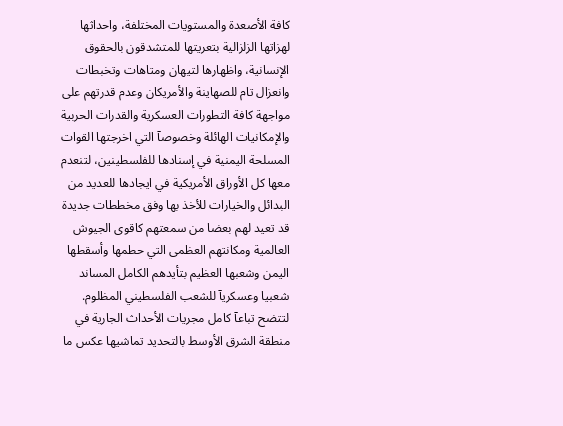كافة الأصعدة والمستويات المختلفة، واحداثها لهزاتها الزلزالية بتعريتها للمتشدقون بالحقوق الإنسانية، واظهارها لتيهان ومتاهات وتخبطات وانعزال تام للصهاينة والأمريكان وعدم قدرتهم على مواجهة كافة التطورات العسكرية والقدرات الحربية والإمكانيات الهائلة وخصوصآ التي اخرجتها القوات المسلحة اليمنية في إسنادها للفلسطينين، لتنعدم معها كل الأوراق الأمريكية في ايجادها للعديد من البدائل والخيارات للأخذ بها وفق مخططات جديدة قد تعيد لهم بعضا من سمعتهم كاقوى الجيوش العالمية ومكانتهم العظمى التي حطمها وأسقطها اليمن وشعبها العظيم بتأيدهم الكامل المساند شعبيا وعسكريآ للشعب الفلسطيني المظلوم.
لتتضح تباعآ كامل مجريات الأحداث الجارية في منطقة الشرق الأوسط بالتحديد تماشيها عكس ما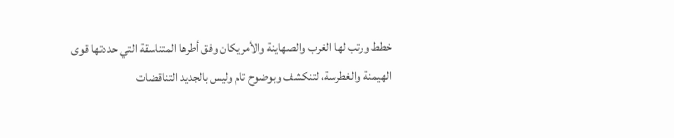خطط ورتب لها الغرب والصهاينة والأمريكان وفق أطرها المتناسقة التي حددتها قوى الهيمنة والغطرسة، لتنكشف وبوضوح تام وليس بالجديد التناقضات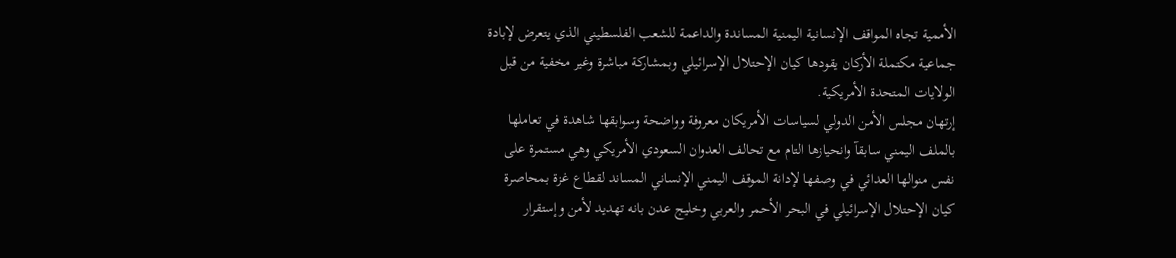الأممية تجاه المواقف الإنسانية اليمنية المساندة والداعمة للشعب الفلسطيني الذي يتعرض لإبادة جماعية مكتملة الأركان يقودها كيان الإحتلال الإسرائيلي وبمشاركة مباشرة وغير مخفية من قبل الولايات المتحدة الأمريكية.
إرتهان مجلس الأمن الدولي لسياسات الأمريكان معروفة وواضحة وسوابقها شاهدة في تعاملها بالملف اليمني سابقآ وانحيازها التام مع تحالف العدوان السعودي الأمريكي وهي مستمرة على نفس منوالها العدائي في وصفها لإدانة الموقف اليمني الإنساني المساند لقطاع غزة بمحاصرة كيان الإحتلال الإسرائيلي في البحر الأحمر والعربي وخليج عدن بانه تهديد لأمن وإستقرار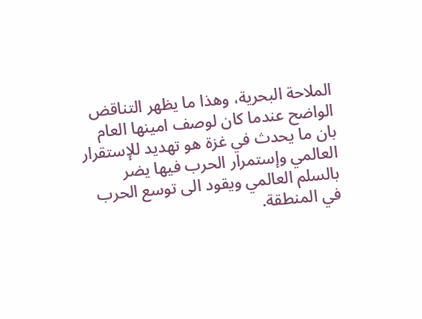الملاحة البحرية، وهذا ما يظهر التناقض الواضح عندما كان لوصف امينها العام بان ما يحدث في غزة هو تهديد للإستقرار العالمي وإستمرار الحرب فيها يضر بالسلم العالمي ويقود الى توسع الحرب في المنطقة.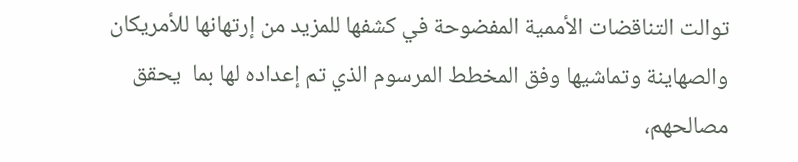توالت التناقضات الأممية المفضوحة في كشفها للمزيد من إرتهانها للأمريكان والصهاينة وتماشيها وفق المخطط المرسوم الذي تم إعداده لها بما  يحقق مصالحهم،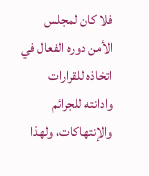فلا كان لمجلس الأمن دوره الفعال في اتخاذه للقرارات وادانته للجرائم والإنتهاكات، ولهذا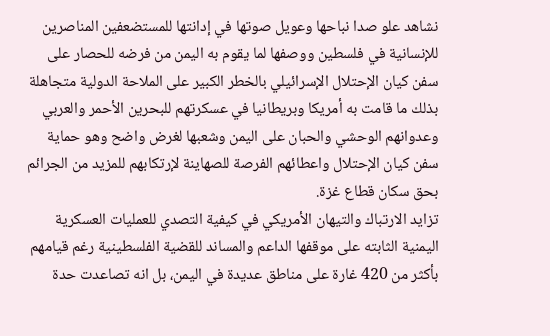نشاهد علو صدا نباحها وعويل صوتها في إدانتها للمستضعفين المناصرين للإنسانية في فلسطين ووصفها لما يقوم به اليمن من فرضه للحصار على سفن كيان الإحتلال الإسرائيلي بالخطر الكبير على الملاحة الدولية متجاهلة بذلك ما قامت به أمريكا وبريطانيا في عسكرتهم للبحرين الأحمر والعربي وعدوانهم الوحشي والحبان على اليمن وشعبها لغرض واضح وهو حماية سفن كيان الإحتلال واعطائهم الفرصة للصهاينة لإرتكابهم للمزيد من الجرائم بحق سكان قطاع غزة.
تزايد الارتباك والتيهان الأمريكي في كيفية التصدي للعمليات العسكرية اليمنية الثابته على موقفها الداعم والمساند للقضية الفلسطينية رغم قيامهم بأكثر من 420 غارة على مناطق عديدة في اليمن، بل انه تصاعدت حدة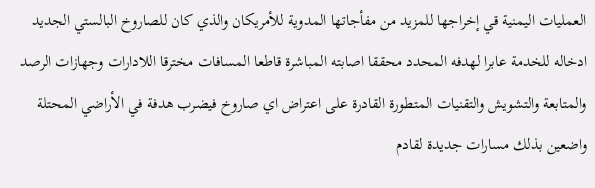العمليات اليمنية قي إخراجها للمزيد من مفأجاتها المدوية للأمريكان والذي كان للصاروخ البالستي الجديد ادخاله للخدمة عابرا لهدفه المحدد محققا اصابته المباشرة قاطعا المسافات مخترقا اللادارات وجهازات الرصد والمتابعة والتشويش والتقنيات المتطورة القادرة على اعتراض اي صاروخ فيضرب هدفة في الأراضي المحتلة واضعين بذلك مسارات جديدة لقادم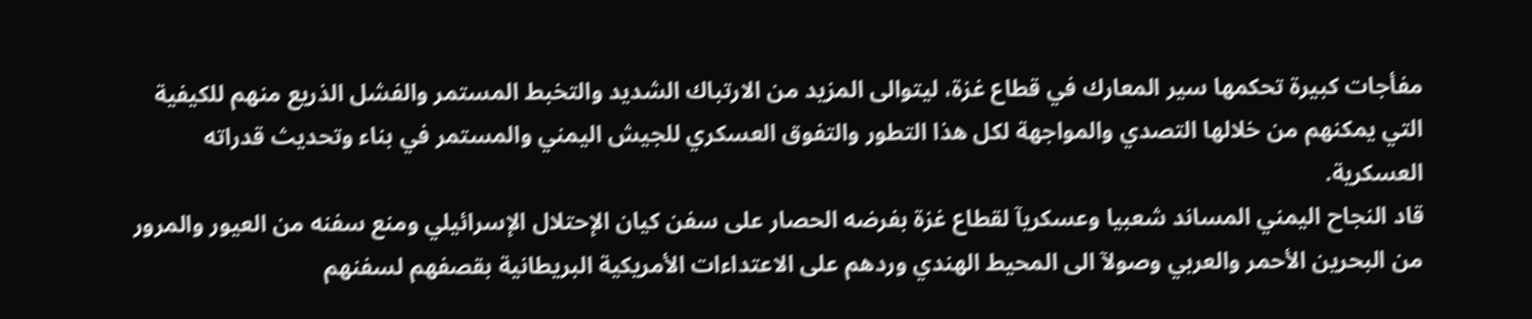مفأجات كبيرة تحكمها سير المعارك في قطاع غزة، ليتوالى المزيد من الارتباك الشديد والتخبط المستمر والفشل الذريع منهم للكيفية التي يمكنهم من خلالها التصدي والمواجهة لكل هذا التطور والتفوق العسكري للجيش اليمني والمستمر في بناء وتحديث قدراته العسكرية.
قاد النجاح اليمني المساند شعبيا وعسكريآ لقطاع غزة بفرضه الحصار على سفن كيان الإحتلال الإسرائيلي ومنع سفنه من العيور والمرور من البحرين الأحمر والعربي وصولآ الى المحيط الهندي وردهم على الاعتداءات الأمريكية البريطانية بقصفهم لسفنهم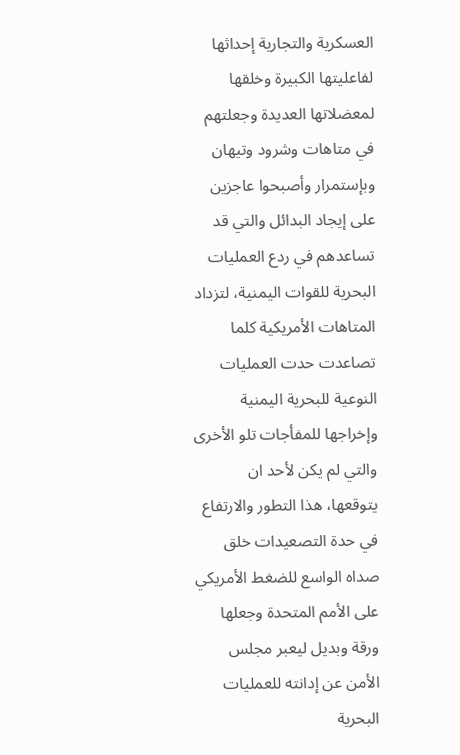العسكرية والتجارية إحداثها لفاعليتها الكبيرة وخلقها لمعضلاتها العديدة وجعلتهم في متاهات وشرود وتيهان وبإستمرار وأصبحوا عاجزين على إيجاد البدائل والتي قد تساعدهم في ردع العمليات البحرية للقوات اليمنية، لتزداد المتاهات الأمريكية كلما تصاعدت حدت العمليات النوعية للبحرية اليمنية وإخراجها للمفأجات تلو الأخرى والتي لم يكن لأحد ان يتوقعها، هذا التطور والارتفاع في حدة التصعيدات خلق صداه الواسع للضغط الأمريكي على الأمم المتحدة وجعلها ورقة وبديل ليعبر مجلس الأمن عن إدانته للعمليات البحرية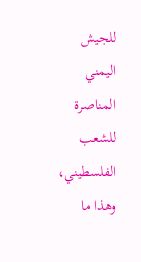للجيش اليمني المناصرة للشعب الفلسطيني، وهذا ما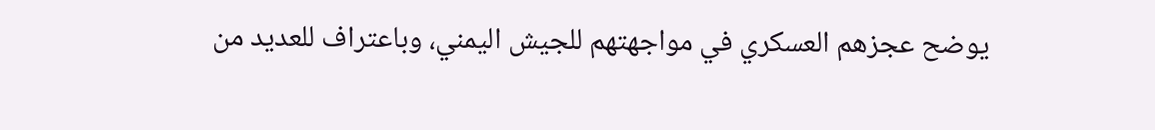يوضح عجزهم العسكري في مواجهتهم للجيش اليمني، وباعتراف للعديد من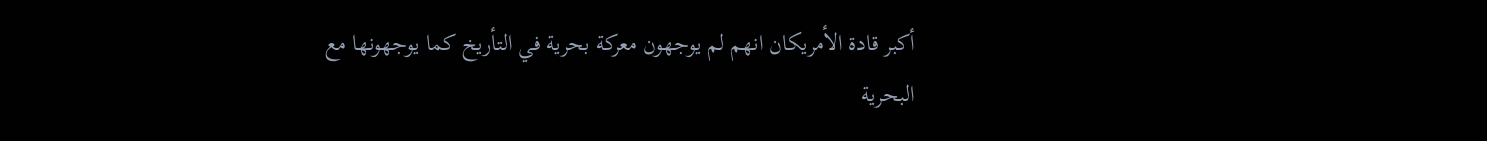أكبر قادة الأمريكان انهم لم يوجهون معركة بحرية في التأريخ كما يوجهونها مع البحرية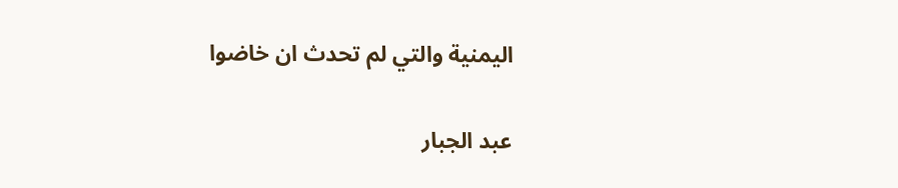اليمنية والتي لم تحدث ان خاضوا

عبد الجبار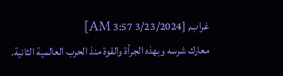غراب, [3/23/2024 3:57 AM]
معارك شرسه وبهذه الجرأة والقوة منذ الحرب العالمية الثانية.